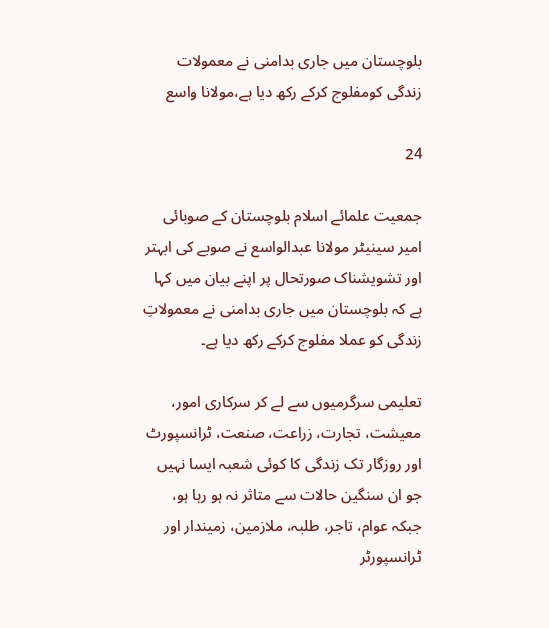بلوچستان میں جاری بدامنی نے معمولات زندگی کومفلوج کرکے رکھ دیا ہے،مولانا واسع

24

جمعیت علمائے اسلام بلوچستان کے صوبائی امیر سینیٹر مولانا عبدالواسع نے صوبے کی ابہتر اور تشویشناک صورتحال پر اپنے بیان میں کہا ہے کہ بلوچستان میں جاری بدامنی نے معمولاتِ زندگی کو عملا مفلوج کرکے رکھ دیا ہے۔

تعلیمی سرگرمیوں سے لے کر سرکاری امور، معیشت، تجارت، زراعت، صنعت، ٹرانسپورٹ اور روزگار تک زندگی کا کوئی شعبہ ایسا نہیں جو ان سنگین حالات سے متاثر نہ ہو رہا ہو، جبکہ عوام، تاجر، طلبہ، ملازمین، زمیندار اور ٹرانسپورٹر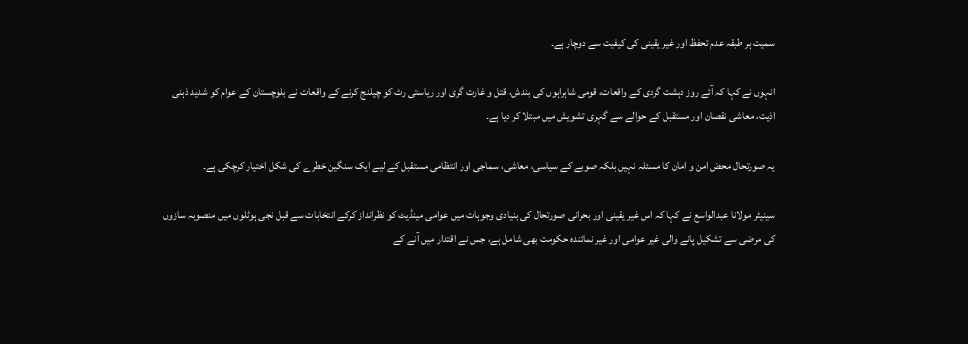سمیت ہر طبقہ عدم تحفظ اور غیر یقینی کی کیفیت سے دوچار ہے۔

انہوں نے کہا کہ آئے روز دہشت گردی کے واقعات، قومی شاہراہوں کی بندش، قتل و غارت گری اور ریاستی رٹ کو چیلنج کرنے کے واقعات نے بلوچستان کے عوام کو شدید ذہنی اذیت، معاشی نقصان اور مستقبل کے حوالے سے گہری تشویش میں مبتلا کر دیا ہے۔

یہ صورتحال محض امن و امان کا مسئلہ نہیں بلکہ صوبے کے سیاسی، معاشی، سماجی اور انتظامی مستقبل کے لیے ایک سنگین خطرے کی شکل اختیار کرچکی ہے۔

سینیٹر مولانا عبدالواسع نے کہا کہ اس غیر یقینی اور بحرانی صورتحال کی بنیادی وجوہات میں عوامی مینڈیٹ کو نظرانداز کرکے انتخابات سے قبل نجی ہوٹلوں میں منصوبہ سازوں کی مرضی سے تشکیل پانے والی غیر عوامی اور غیر نمائندہ حکومت بھی شامل ہے، جس نے اقتدار میں آنے کے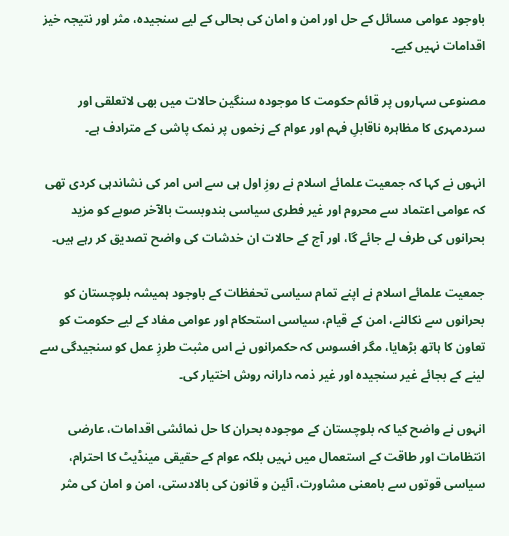باوجود عوامی مسائل کے حل اور امن و امان کی بحالی کے لیے سنجیدہ، مثر اور نتیجہ خیز اقدامات نہیں کیے۔

مصنوعی سہاروں پر قائم حکومت کا موجودہ سنگین حالات میں بھی لاتعلقی اور سردمہری کا مظاہرہ ناقابلِ فہم اور عوام کے زخموں پر نمک پاشی کے مترادف ہے۔

انہوں نے کہا کہ جمعیت علمائے اسلام نے روزِ اول ہی سے اس امر کی نشاندہی کردی تھی کہ عوامی اعتماد سے محروم اور غیر فطری سیاسی بندوبست بالآخر صوبے کو مزید بحرانوں کی طرف لے جائے گا، اور آج کے حالات ان خدشات کی واضح تصدیق کر رہے ہیں۔

جمعیت علمائے اسلام نے اپنے تمام سیاسی تحفظات کے باوجود ہمیشہ بلوچستان کو بحرانوں سے نکالنے، امن کے قیام، سیاسی استحکام اور عوامی مفاد کے لیے حکومت کو تعاون کا ہاتھ بڑھایا، مگر افسوس کہ حکمرانوں نے اس مثبت طرزِ عمل کو سنجیدگی سے لینے کے بجائے غیر سنجیدہ اور غیر ذمہ دارانہ روش اختیار کی۔

انہوں نے واضح کیا کہ بلوچستان کے موجودہ بحران کا حل نمائشی اقدامات، عارضی انتظامات اور طاقت کے استعمال میں نہیں بلکہ عوام کے حقیقی مینڈیٹ کا احترام، سیاسی قوتوں سے بامعنی مشاورت، آئین و قانون کی بالادستی، امن و امان کی مثر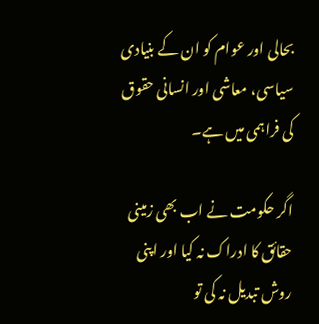بحالی اور عوام کو ان کے بنیادی سیاسی، معاشی اور انسانی حقوق کی فراہمی میں ہے۔

اگر حکومت نے اب بھی زمینی حقائق کا ادراک نہ کیا اور اپنی روش تبدیل نہ کی تو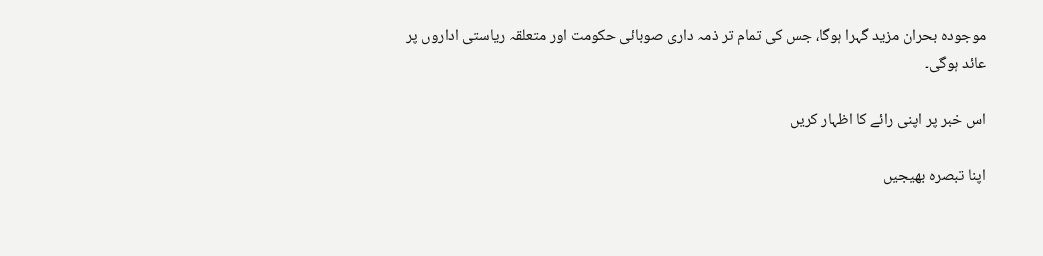موجودہ بحران مزید گہرا ہوگا، جس کی تمام تر ذمہ داری صوبائی حکومت اور متعلقہ ریاستی اداروں پر عائد ہوگی۔

اس خبر پر اپنی رائے کا اظہار کریں

اپنا تبصرہ بھیجیں